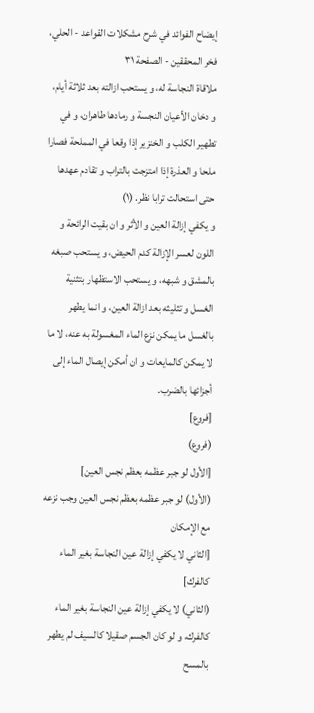إيضاح الفوائد في شرح مشكلات القواعد - الحلي، فخر المحققين - الصفحة ٣١
ملاقاة النجاسة له، و يستحب ازالته بعد ثلاثة أيام، و دخان الأعيان النجسة و رمادها طاهران، و في تطهير الكلب و الخنزير إذا وقعا في المملحة فصارا ملحا و العذرة إذا امتزجت بالتراب و تقادم عهدها حتى استحالت ترابا نظر. (١)
و يكفي إزالة العين و الأثر و ان بقيت الرائحة و اللون لعسر الإزالة كدم الحيض، و يستحب صبغه بالمشق و شبهه، و يستحب الاستظهار بتثنية الغسل و تثليثه بعد ازالة العين، و انما يطهر بالغسل ما يمكن نزع الماء المغسولة به عنه، لا ما لا يمكن كالمايعات و ان أمكن إيصال الماء إلى أجزائها بالضرب.
[فروع]
(فروع)
[الأول لو جبر عظمه بعظم نجس العين]
(الأول) لو جبر عظمه بعظم نجس العين وجب نزعه مع الإمكان
[الثاني لا يكفي إزالة عين النجاسة بغير الماء كالفرك]
(الثاني) لا يكفي إزالة عين النجاسة بغير الماء كالفرك، و لو كان الجسم صقيلا كالسيف لم يطهر بالمسح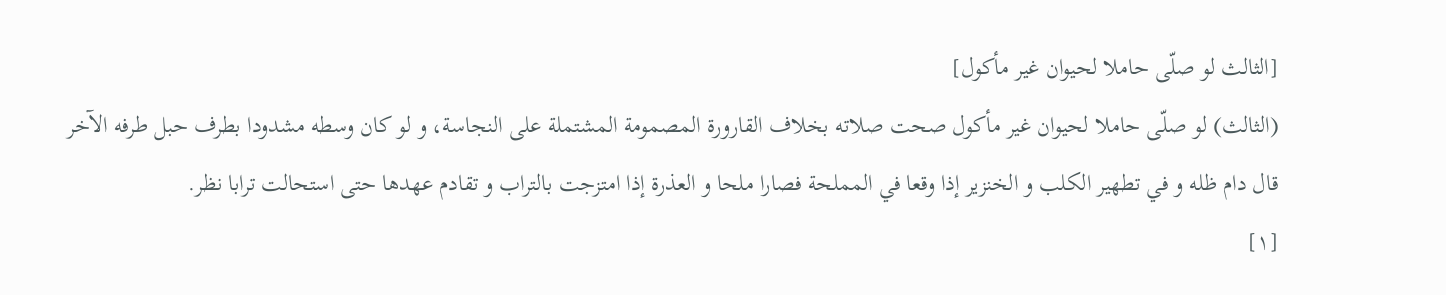[الثالث لو صلّى حاملا لحيوان غير مأكول]
(الثالث) لو صلّى حاملا لحيوان غير مأكول صحت صلاته بخلاف القارورة المصمومة المشتملة على النجاسة، و لو كان وسطه مشدودا بطرف حبل طرفه الآخر
قال دام ظله و في تطهير الكلب و الخنزير إذا وقعا في المملحة فصارا ملحا و العذرة إذا امتزجت بالتراب و تقادم عهدها حتى استحالت ترابا نظر.
[١]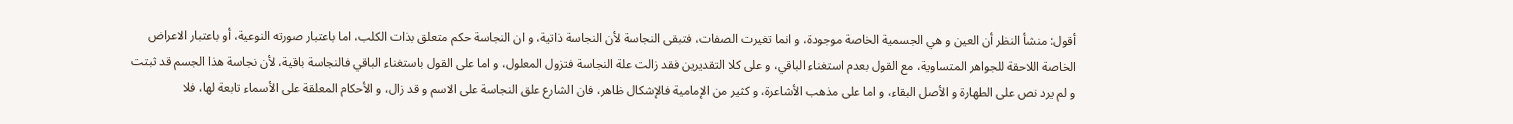أقول: منشأ النظر أن العين و هي الجسمية الخاصة موجودة، و انما تغيرت الصفات، فتبقى النجاسة لأن النجاسة ذاتية، و ان النجاسة حكم متعلق بذات الكلب، اما باعتبار صورته النوعية، أو باعتبار الاعراض الخاصة اللاحقة للجواهر المتساوية، مع القول بعدم استغناء الباقي، و على كلا التقديرين فقد زالت علة النجاسة فتزول المعلول، و اما على القول باستغناء الباقي فالنجاسة باقية، لأن نجاسة هذا الجسم قد ثبتت و لم يرد نص على الطهارة و الأصل البقاء، و اما على مذهب الأشاعرة، و كثير من الإمامية فالإشكال ظاهر، فان الشارع علق النجاسة على الاسم و قد زال، و الأحكام المعلقة على الأسماء تابعة لها، فلا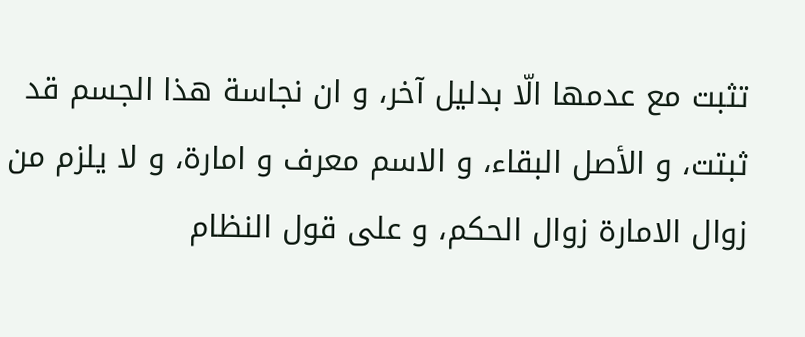تثبت مع عدمها الّا بدليل آخر، و ان نجاسة هذا الجسم قد ثبتت، و الأصل البقاء، و الاسم معرف و امارة، و لا يلزم من زوال الامارة زوال الحكم، و على قول النظام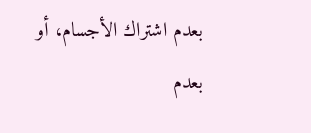بعدم اشتراك الأجسام، أو بعدم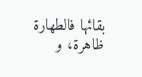بقائها فالطهارة ظاهرة، و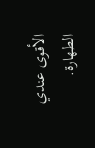الأقوى عندي الطهارة.